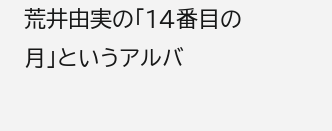荒井由実の「14番目の月」というアルバ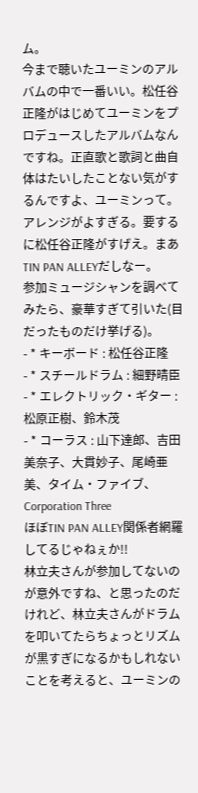ム。
今まで聴いたユーミンのアルバムの中で一番いい。松任谷正隆がはじめてユーミンをプロデュースしたアルバムなんですね。正直歌と歌詞と曲自体はたいしたことない気がするんですよ、ユーミンって。アレンジがよすぎる。要するに松任谷正隆がすげえ。まあTIN PAN ALLEYだしなー。
参加ミュージシャンを調べてみたら、豪華すぎて引いた(目だったものだけ挙げる)。
- * キーボード : 松任谷正隆
- * スチールドラム : 細野晴臣
- * エレクトリック・ギター : 松原正樹、鈴木茂
- * コーラス : 山下達郎、吉田美奈子、大貫妙子、尾崎亜美、タイム・ファイブ、Corporation Three
ほぼTIN PAN ALLEY関係者網羅してるじゃねぇか!!
林立夫さんが参加してないのが意外ですね、と思ったのだけれど、林立夫さんがドラムを叩いてたらちょっとリズムが黒すぎになるかもしれないことを考えると、ユーミンの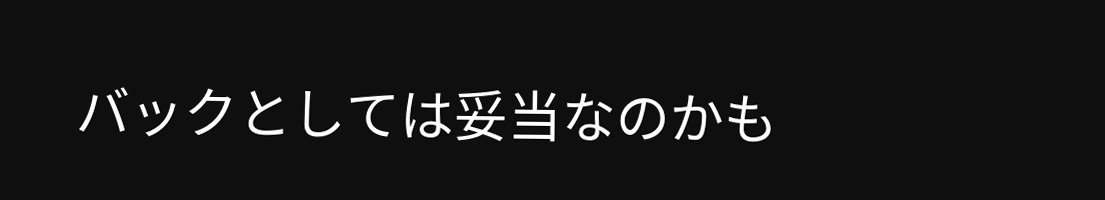バックとしては妥当なのかも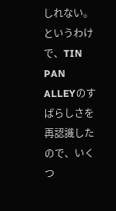しれない。
というわけで、TIN PAN ALLEYのすばらしさを再認識したので、いくつ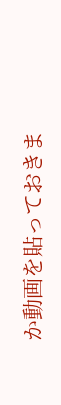か動画を貼っておきま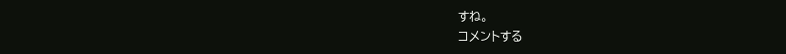すね。
コメントする